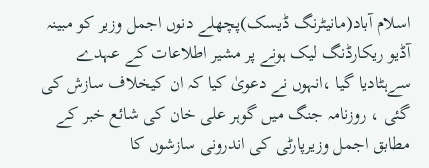اسلام آباد(مانیٹرنگ ڈیسک)پچھلے دنوں اجمل وزیر کو مبینہ آڈیو ریکارڈنگ لیک ہونے پر مشیر اطلاعات کے عہدے سےہٹادیا گیا ،انہوں نے دعویٰ کیا کہ ان کیخلاف سازش کی گئی ، روزنامہ جنگ میں گوہر علی خان کی شائع خبر کے مطابق اجمل وزیرپارٹی کی اندرونی سازشوں کا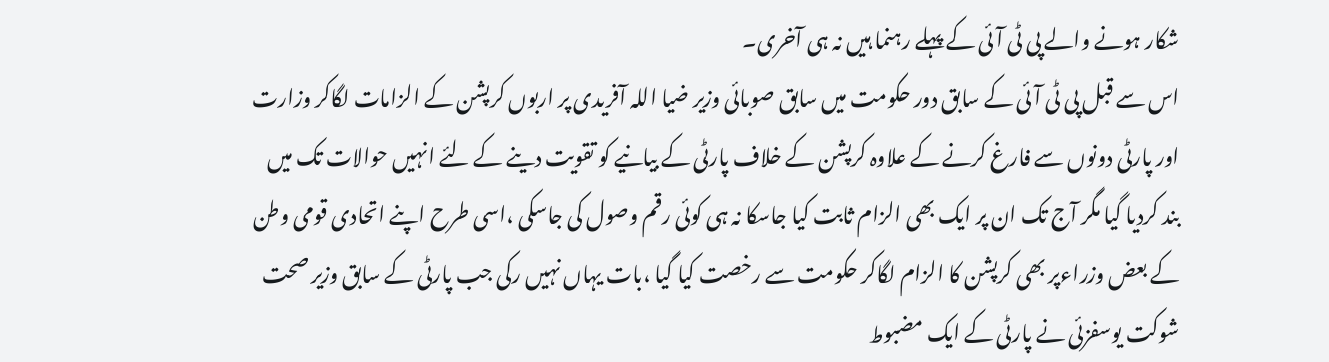شکار ہونے والے پی ٹی آئی کے پہلے رہنما ہیں نہ ہی آخری۔
اس سے قبل پی ٹی آئی کے سابق دور حکومت میں سابق صوبائی وزیر ضیا اللہ آفریدی پر اربوں کرپشن کے الزامات لگاکر وزارت اور پارٹی دونوں سے فارغ کرنے کے علاوہ کرپشن کے خلاف پارٹی کے بیانیے کو تقویت دینے کے لئے انہیں حوالات تک میں بند کردیا گیا مگر آج تک ان پر ایک بھی الزام ثابت کیا جاسکا نہ ہی کوئی رقم وصول کی جاسکی ،اسی طرح اپنے اتحادی قومی وطن کے بعض وزراءپر بھی کرپشن کا الزام لگاکر حکومت سے رخصت کیا گیا ،بات یہاں نہیں رکی جب پارٹی کے سابق وزیر صحت شوکت یوسفزئی نے پارٹی کے ایک مضبوط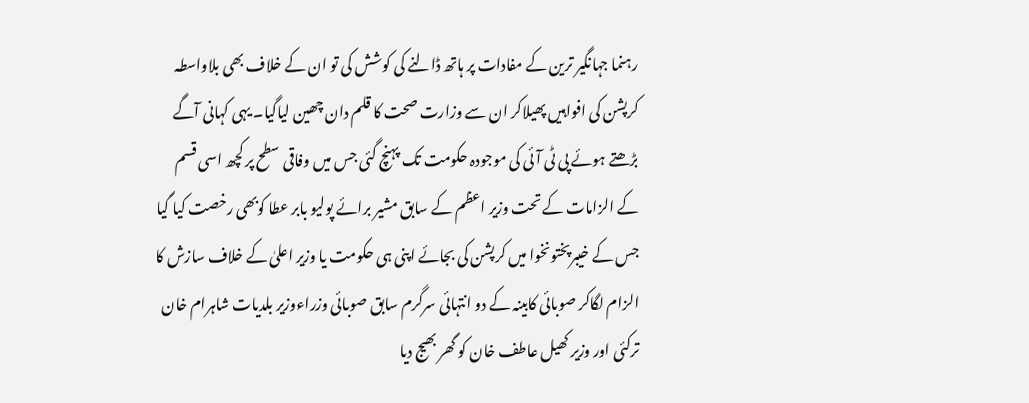رہنما جہانگیر ترین کے مفادات پر ہاتھ ڈالنے کی کوشش کی تو ان کے خلاف بھی بلاواسطہ کرپشن کی افواہیں پھیلاکر ان سے وزارت صحت کا قلم دان چھین لیاگیا۔ یہی کہانی آگے بڑھتے ہوئے پی ٹی آئی کی موجودہ حکومت تک پہنچ گئی جس میں وفاقی سطح پر کچھ اسی قسم کے الزامات کے تحت وزیر اعظم کے سابق مشیر برائے پولیو بابر عطا کوبھی رخصت کیا گیا جس کے خیبرپختونخوا میں کرپشن کی بجائے اپنی ہی حکومت یا وزیر اعلیٰ کے خلاف سازش کا الزام لگاکر صوبائی کابینہ کے دو انتہائی سرگرم سابق صوبائی وزراءوزیر بلدیات شاہرام خان ترکئی اور وزیر کھیل عاطف خان کو گھر بھیج دیا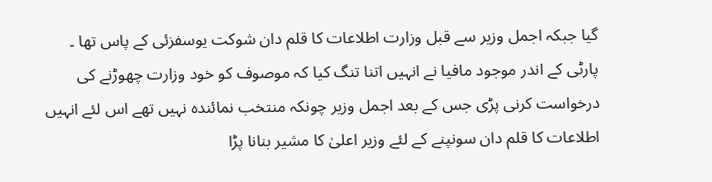گیا جبکہ اجمل وزیر سے قبل وزارت اطلاعات کا قلم دان شوکت یوسفزئی کے پاس تھا ۔
پارٹی کے اندر موجود مافیا نے انہیں اتنا تنگ کیا کہ موصوف کو خود وزارت چھوڑنے کی درخواست کرنی پڑی جس کے بعد اجمل وزیر چونکہ منتخب نمائندہ نہیں تھے اس لئے انہیں اطلاعات کا قلم دان سونپنے کے لئے وزیر اعلیٰ کا مشیر بنانا پڑا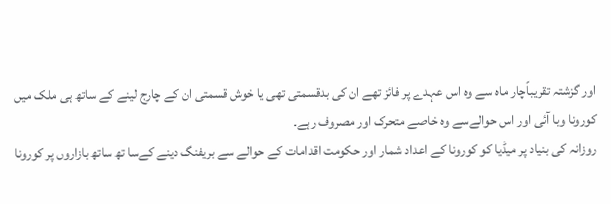اور گزشتہ تقریباًچار ماہ سے وہ اس عہدے پر فائز تھے ان کی بدقسمتی تھی یا خوش قسمتی ان کے چارج لینے کے ساتھ ہی ملک میں کورونا وبا آئی اور اس حوالےسے وہ خاصے متحرک اور مصروف رہے۔
روزانہ کی بنیاد پر میڈیا کو کورونا کے اعداد شمار اور حکومت اقدامات کے حوالے سے بریفنگ دینے کےسا تھ ساتھ بازاروں پر کورونا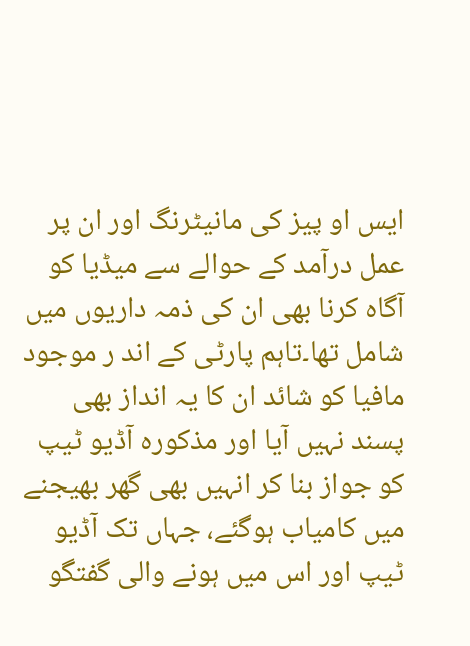ایس او پیز کی مانیٹرنگ اور ان پر عمل درآمد کے حوالے سے میڈیا کو آگاہ کرنا بھی ان کی ذمہ داریوں میں شامل تھا۔تاہم پارٹی کے اند ر موجود مافیا کو شائد ان کا یہ انداز بھی پسند نہیں آیا اور مذکورہ آڈیو ٹیپ کو جواز بنا کر انہیں بھی گھر بھیجنے میں کامیاب ہوگئے، جہاں تک آڈیو ٹیپ اور اس میں ہونے والی گفتگو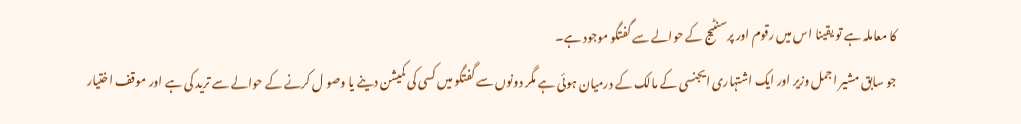کا معاملہ ہے تو یقینا اس میں رقوم اور پرسنٹیج کے حوالے سے گفتگو موجود ہے۔
جو سابق مشیر اجمل وزیر اور ایک اشتہاری ایجنسی کے مالک کے درمیان ہوئی ہے مگر دونوں سے گفتگو میں کسی کی کمیشن دینے یا وصو ل کرنے کے حوالے سے ترید کی ہے اور موقف اختیار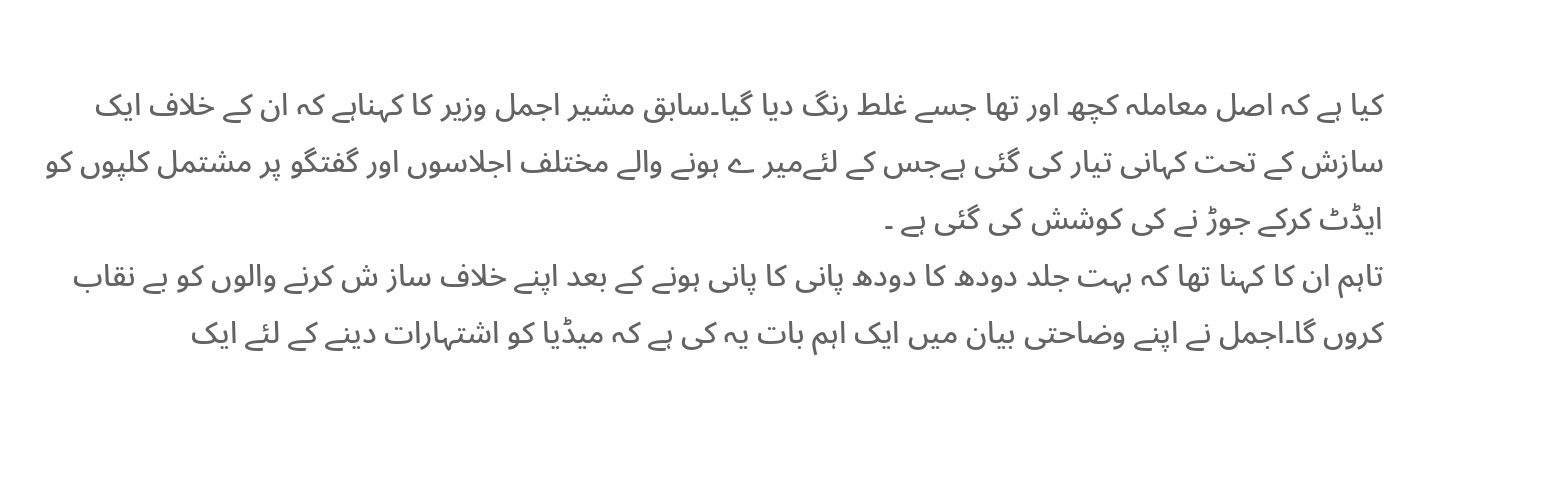کیا ہے کہ اصل معاملہ کچھ اور تھا جسے غلط رنگ دیا گیا۔سابق مشیر اجمل وزیر کا کہناہے کہ ان کے خلاف ایک سازش کے تحت کہانی تیار کی گئی ہےجس کے لئےمیر ے ہونے والے مختلف اجلاسوں اور گفتگو پر مشتمل کلپوں کو ایڈٹ کرکے جوڑ نے کی کوشش کی گئی ہے ۔
تاہم ان کا کہنا تھا کہ بہت جلد دودھ کا دودھ پانی کا پانی ہونے کے بعد اپنے خلاف ساز ش کرنے والوں کو بے نقاب کروں گا۔اجمل نے اپنے وضاحتی بیان میں ایک اہم بات یہ کی ہے کہ میڈیا کو اشتہارات دینے کے لئے ایک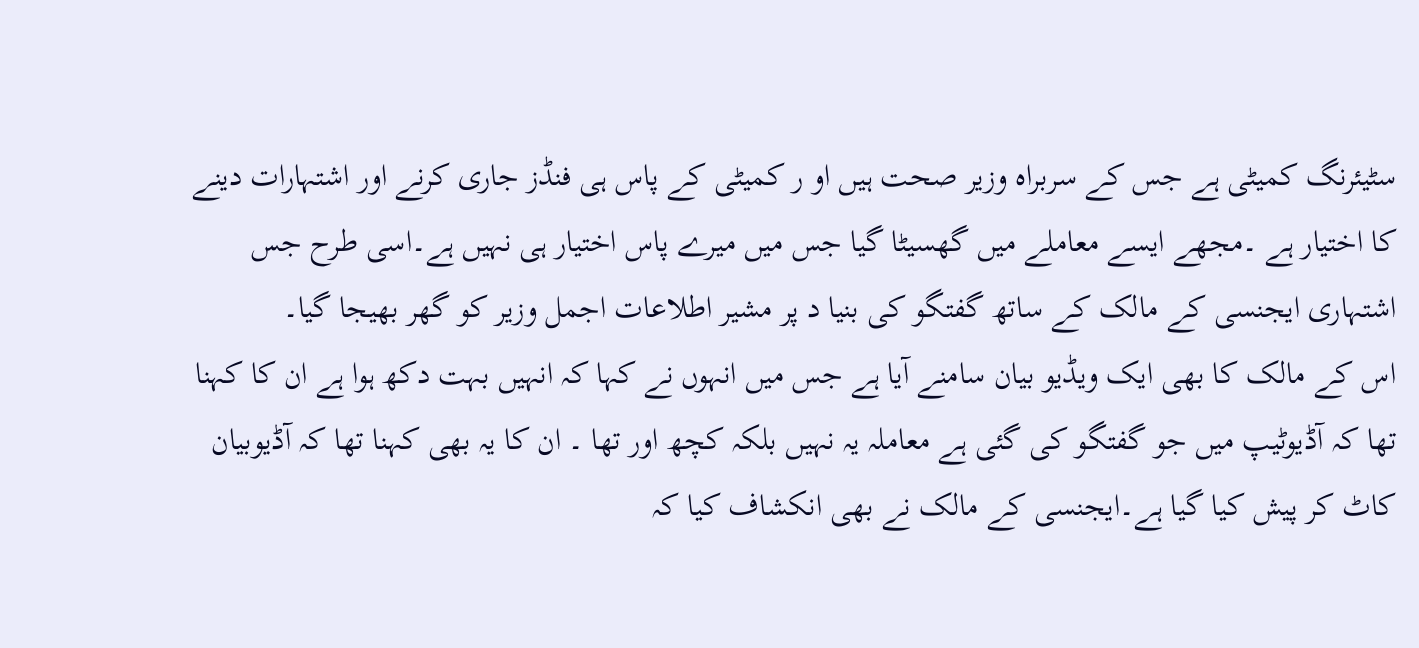سٹیئرنگ کمیٹی ہے جس کے سربراہ وزیر صحت ہیں او ر کمیٹی کے پاس ہی فنڈز جاری کرنے اور اشتہارات دینے کا اختیار ہے ۔مجھے ایسے معاملے میں گھسیٹا گیا جس میں میرے پاس اختیار ہی نہیں ہے۔اسی طرح جس اشتہاری ایجنسی کے مالک کے ساتھ گفتگو کی بنیا د پر مشیر اطلاعات اجمل وزیر کو گھر بھیجا گیا۔
اس کے مالک کا بھی ایک ویڈیو بیان سامنے آیا ہے جس میں انہوں نے کہا کہ انہیں بہت دکھ ہوا ہے ان کا کہنا تھا کہ آڈیوٹیپ میں جو گفتگو کی گئی ہے معاملہ یہ نہیں بلکہ کچھ اور تھا ۔ ان کا یہ بھی کہنا تھا کہ آڈیوبیان کاٹ کر پیش کیا گیا ہے۔ایجنسی کے مالک نے بھی انکشاف کیا کہ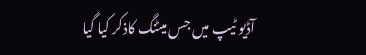آڈیو ٹیپ میں جس میٹنگ کاذکر کیا گیا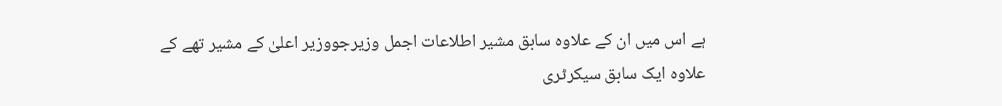ہے اس میں ان کے علاوہ سابق مشیر اطلاعات اجمل وزیرجووزیر اعلیٰ کے مشیر تھے کے علاوہ ایک سابق سیکرٹری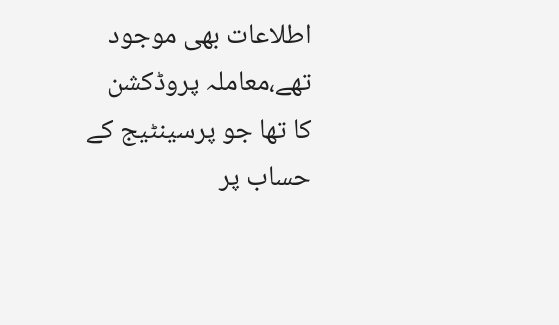اطلاعات بھی موجود تھے،معاملہ پروڈکشن کا تھا جو پرسینٹیج کے حساب پر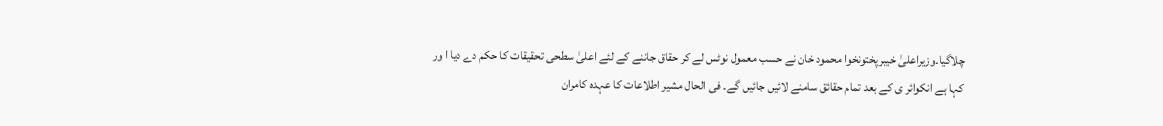چلاگیا۔وزیراعلیٰ خیبرپختونخوا محمود خان نے حسب معمول نوٹس لے کر حقاق جاننے کے لئے اعلیٰ سطحی تحقیقات کا حکم دے دیا ا ور کہا ہے انکوائر ی کے بعد تمام حقائق سامنے لائیں جائیں گے۔ فی الحال مشیر اطلاعات کا عہدہ کامران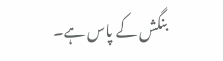بنگش کے پاس ہے۔